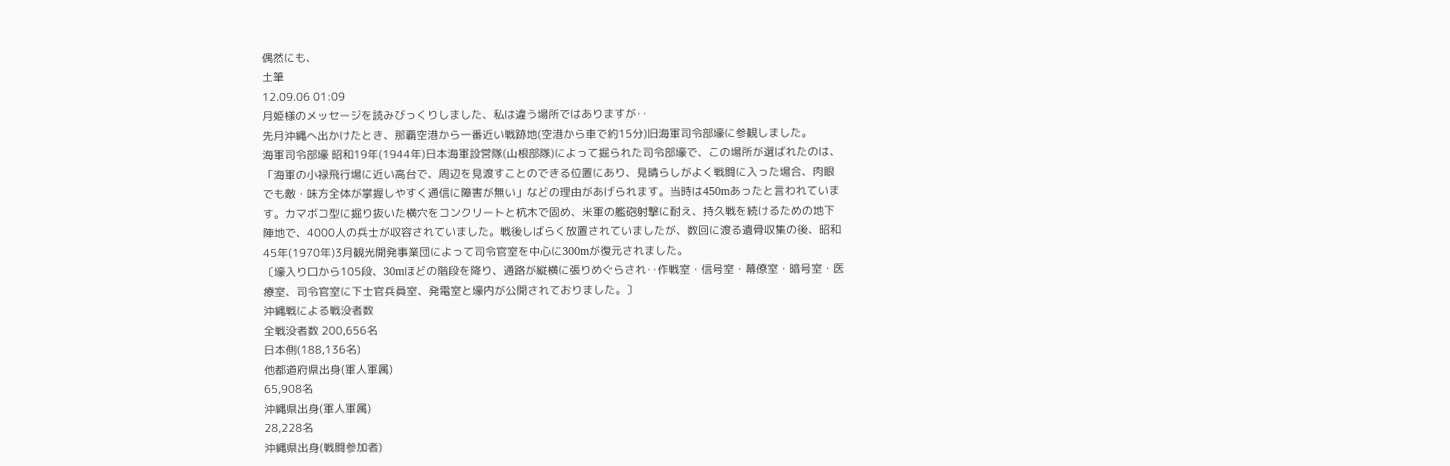偶然にも、
土筆
12.09.06 01:09
月姫様のメッセージを読みびっくりしました、私は違う場所ではありますが‥
先月沖縄へ出かけたとき、那覇空港から一番近い戦跡地(空港から車で約15分)旧海軍司令部壕に参観しました。
海軍司令部壕 昭和19年(1944年)日本海軍設営隊(山根部隊)によって掘られた司令部壕で、この場所が選ばれたのは、「海軍の小禄飛行場に近い高台で、周辺を見渡すことのできる位置にあり、見晴らしがよく戦闘に入った場合、肉眼でも敵・味方全体が掌握しやすく通信に障害が無い」などの理由があげられます。当時は450mあったと言われています。カマボコ型に掘り抜いた横穴をコンクリートと杭木で固め、米軍の艦砲射撃に耐え、持久戦を続けるための地下陣地で、4000人の兵士が収容されていました。戦後しばらく放置されていましたが、数回に渡る遺骨収集の後、昭和45年(1970年)3月観光開発事業団によって司令官室を中心に300mが復元されました。
〔壕入り口から105段、30mほどの階段を降り、通路が縦横に張りめぐらされ‥作戦室・信号室・幕僚室・暗号室・医療室、司令官室に下士官兵員室、発電室と壕内が公開されておりました。〕
沖縄戦による戦没者数
全戦没者数 200,656名
日本側(188,136名)
他都道府県出身(軍人軍属)
65,908名
沖縄県出身(軍人軍属)
28,228名
沖縄県出身(戦闘参加者)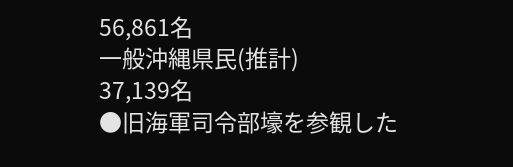56,861名
一般沖縄県民(推計)
37,139名
●旧海軍司令部壕を参観した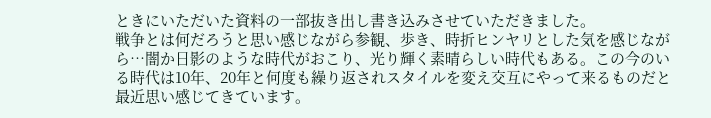ときにいただいた資料の一部抜き出し書き込みさせていただきました。
戦争とは何だろうと思い感じながら参観、歩き、時折ヒンヤリとした気を感じながら…闇か日影のような時代がおこり、光り輝く素晴らしい時代もある。この今のいる時代は10年、20年と何度も繰り返されスタイルを変え交互にやって来るものだと最近思い感じてきています。